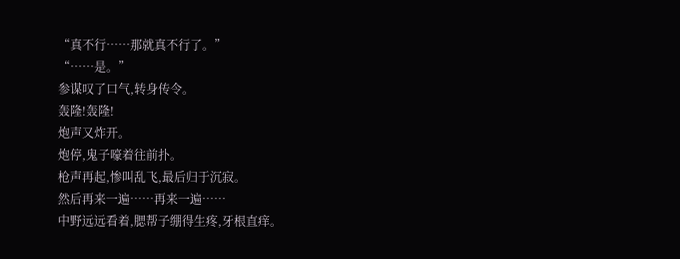“真不行……那就真不行了。”
“……是。”
参谋叹了口气,转身传令。
轰隆!轰隆!
炮声又炸开。
炮停,鬼子嚎着往前扑。
枪声再起,惨叫乱飞,最后归于沉寂。
然后再来一遍……再来一遍……
中野远远看着,腮帮子绷得生疼,牙根直痒。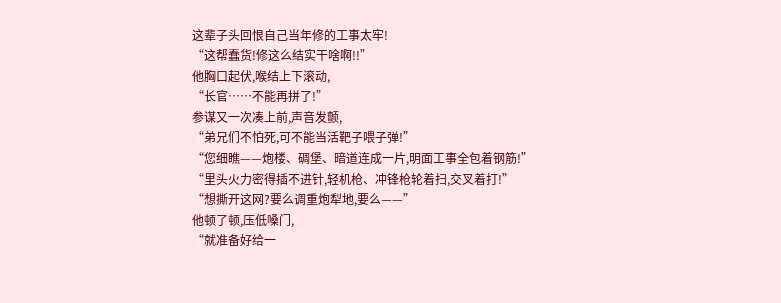这辈子头回恨自己当年修的工事太牢!
“这帮蠢货!修这么结实干啥啊!!”
他胸口起伏,喉结上下滚动,
“长官……不能再拼了!”
参谋又一次凑上前,声音发颤,
“弟兄们不怕死,可不能当活靶子喂子弹!”
“您细瞧——炮楼、碉堡、暗道连成一片,明面工事全包着钢筋!”
“里头火力密得插不进针,轻机枪、冲锋枪轮着扫,交叉着打!”
“想撕开这网?要么调重炮犁地,要么——”
他顿了顿,压低嗓门,
“就准备好给一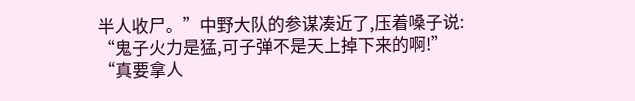半人收尸。”中野大队的参谋凑近了,压着嗓子说:
“鬼子火力是猛,可子弹不是天上掉下来的啊!”
“真要拿人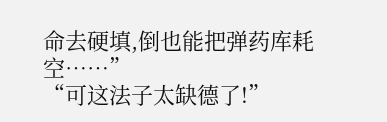命去硬填,倒也能把弹药库耗空……”
“可这法子太缺德了!”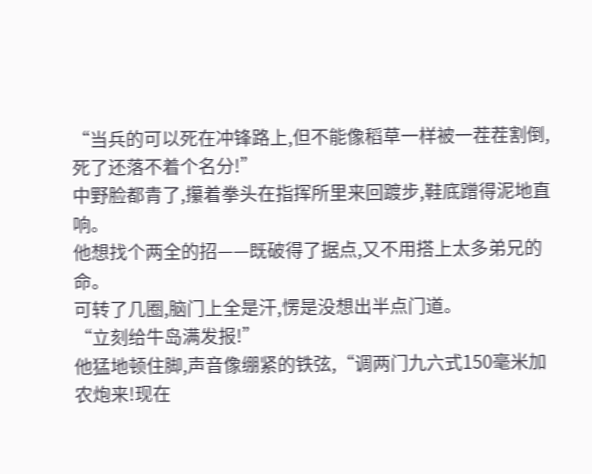“当兵的可以死在冲锋路上,但不能像稻草一样被一茬茬割倒,死了还落不着个名分!”
中野脸都青了,攥着拳头在指挥所里来回踱步,鞋底蹭得泥地直响。
他想找个两全的招——既破得了据点,又不用搭上太多弟兄的命。
可转了几圈,脑门上全是汗,愣是没想出半点门道。
“立刻给牛岛满发报!”
他猛地顿住脚,声音像绷紧的铁弦,“调两门九六式150毫米加农炮来!现在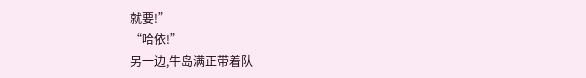就要!”
“哈依!”
另一边,牛岛满正带着队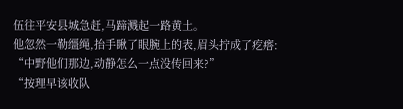伍往平安县城急赶,马蹄溅起一路黄土。
他忽然一勒缰绳,抬手瞅了眼腕上的表,眉头拧成了疙瘩:
“中野他们那边,动静怎么一点没传回来?”
“按理早该收队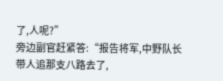了,人呢?”
旁边副官赶紧答:“报告将军,中野队长带人追那支八路去了,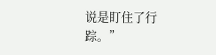说是盯住了行踪。”